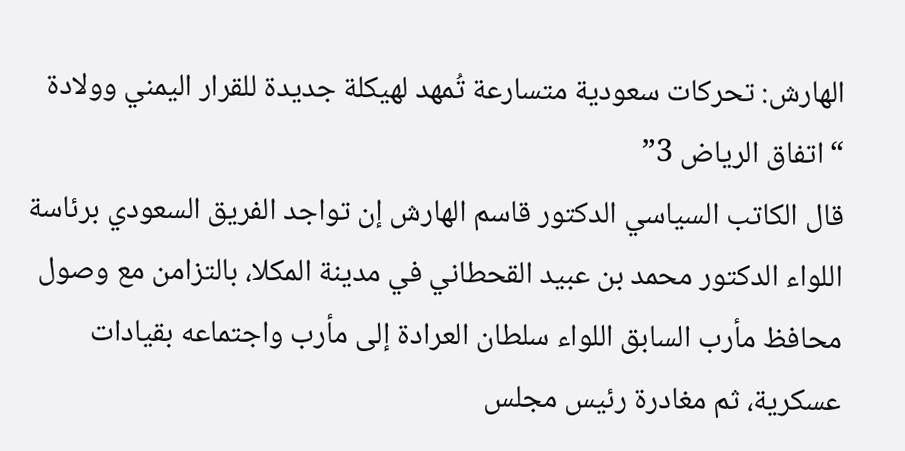الهارش: تحركات سعودية متسارعة تُمهد لهيكلة جديدة للقرار اليمني وولادة “اتفاق الرياض 3”
قال الكاتب السياسي الدكتور قاسم الهارش إن تواجد الفريق السعودي برئاسة اللواء الدكتور محمد بن عبيد القحطاني في مدينة المكلا، بالتزامن مع وصول محافظ مأرب السابق اللواء سلطان العرادة إلى مأرب واجتماعه بقيادات عسكرية، ثم مغادرة رئيس مجلس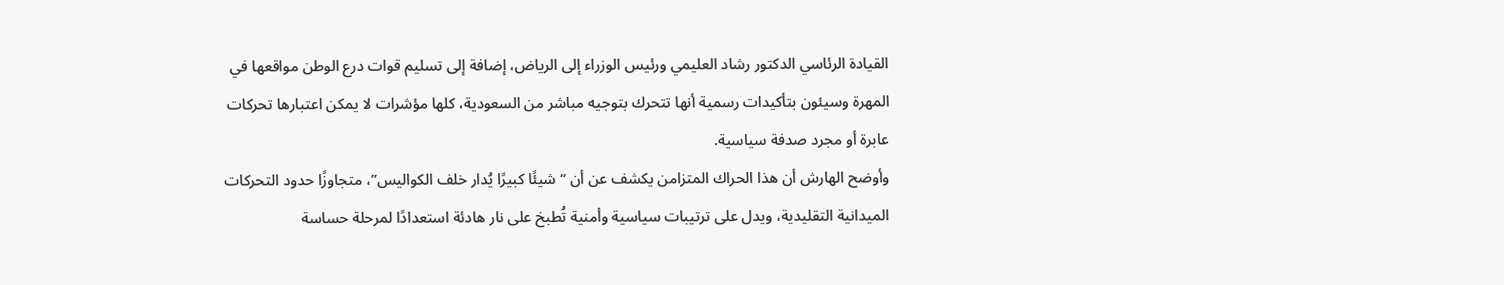القيادة الرئاسي الدكتور رشاد العليمي ورئيس الوزراء إلى الرياض، إضافة إلى تسليم قوات درع الوطن مواقعها في المهرة وسيئون بتأكيدات رسمية أنها تتحرك بتوجيه مباشر من السعودية، كلها مؤشرات لا يمكن اعتبارها تحركات عابرة أو مجرد صدفة سياسية.
وأوضح الهارش أن هذا الحراك المتزامن يكشف عن أن “شيئًا كبيرًا يُدار خلف الكواليس”، متجاوزًا حدود التحركات الميدانية التقليدية، ويدل على ترتيبات سياسية وأمنية تُطبخ على نار هادئة استعدادًا لمرحلة حساسة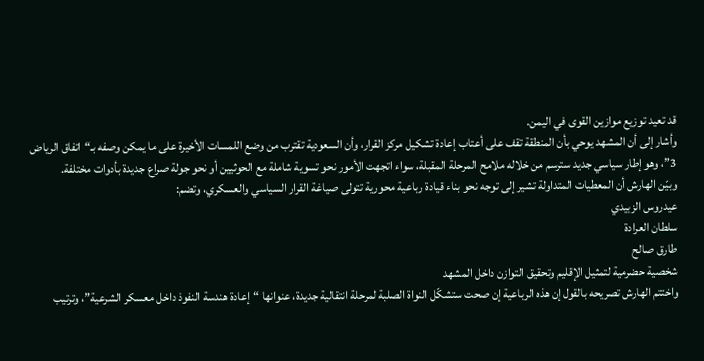قد تعيد توزيع موازين القوى في اليمن.
وأشار إلى أن المشهد يوحي بأن المنطقة تقف على أعتاب إعادة تشكيل مركز القرار، وأن السعودية تقترب من وضع اللمسات الأخيرة على ما يمكن وصفه بـ“اتفاق الرياض 3”، وهو إطار سياسي جديد سترسم من خلاله ملامح المرحلة المقبلة، سواء اتجهت الأمور نحو تسوية شاملة مع الحوثيين أو نحو جولة صراع جديدة بأدوات مختلفة.
وبيّن الهارش أن المعطيات المتداولة تشير إلى توجه نحو بناء قيادة رباعية محورية تتولى صياغة القرار السياسي والعسكري، وتضم:
عيدروس الزبيدي
سلطان العرادة
طارق صالح
شخصية حضرمية لتمثيل الإقليم وتحقيق التوازن داخل المشهد
واختتم الهارش تصريحه بالقول إن هذه الرباعية إن صحت ستشكّل النواة الصلبة لمرحلة انتقالية جديدة، عنوانها “إعادة هندسة النفوذ داخل معسكر الشرعية”، وترتيب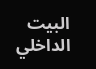البيت الداخلي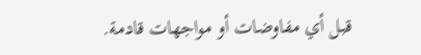قبل أي مفاوضات أو مواجهات قادمة.